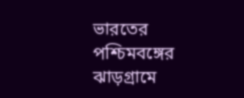ভারতের পশ্চিমবঙ্গের ঝাড়গ্রামে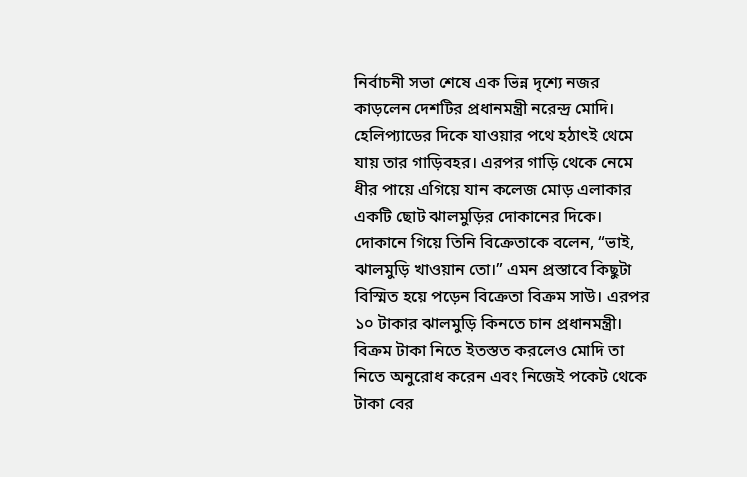নির্বাচনী সভা শেষে এক ভিন্ন দৃশ্যে নজর কাড়লেন দেশটির প্রধানমন্ত্রী নরেন্দ্র মোদি। হেলিপ্যাডের দিকে যাওয়ার পথে হঠাৎই থেমে যায় তার গাড়িবহর। এরপর গাড়ি থেকে নেমে ধীর পায়ে এগিয়ে যান কলেজ মোড় এলাকার একটি ছোট ঝালমুড়ির দোকানের দিকে।
দোকানে গিয়ে তিনি বিক্রেতাকে বলেন, “ভাই, ঝালমুড়ি খাওয়ান তো।” এমন প্রস্তাবে কিছুটা বিস্মিত হয়ে পড়েন বিক্রেতা বিক্রম সাউ। এরপর ১০ টাকার ঝালমুড়ি কিনতে চান প্রধানমন্ত্রী। বিক্রম টাকা নিতে ইতস্তত করলেও মোদি তা নিতে অনুরোধ করেন এবং নিজেই পকেট থেকে টাকা বের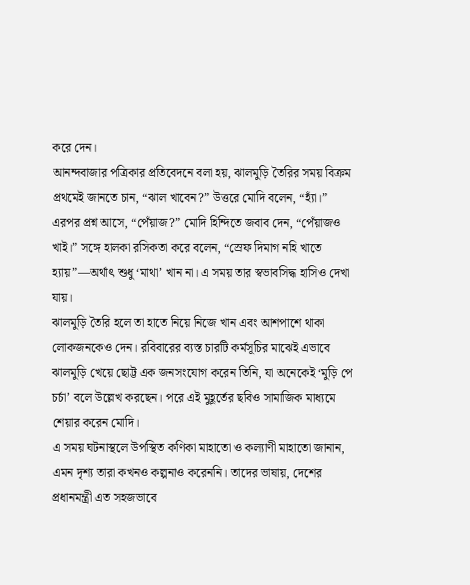করে দেন।
আনন্দবাজার পত্রিকার প্রতিবেদনে বলা হয়, ঝালমুড়ি তৈরির সময় বিক্রম প্রথমেই জানতে চান, “ঝাল খাবেন?” উত্তরে মোদি বলেন, “হ্যাঁ।” এরপর প্রশ্ন আসে, “পেঁয়াজ?” মোদি হিন্দিতে জবাব দেন, “পেঁয়াজও খাই।” সঙ্গে হালকা রসিকতা করে বলেন, “স্রেফ দিমাগ নহি খাতে হ্যায়”—অর্থাৎ শুধু ‘মাথা’ খান না। এ সময় তার স্বভাবসিদ্ধ হাসিও দেখা যায়।
ঝালমুড়ি তৈরি হলে তা হাতে নিয়ে নিজে খান এবং আশপাশে থাকা লোকজনকেও দেন। রবিবারের ব্যস্ত চারটি কর্মসূচির মাঝেই এভাবে ঝালমুড়ি খেয়ে ছোট্ট এক জনসংযোগ করেন তিনি, যা অনেকেই ‘মুড়ি পে চর্চা’ বলে উল্লেখ করছেন। পরে এই মুহূর্তের ছবিও সামাজিক মাধ্যমে শেয়ার করেন মোদি।
এ সময় ঘটনাস্থলে উপস্থিত কণিকা মাহাতো ও কল্যাণী মাহাতো জানান, এমন দৃশ্য তারা কখনও কল্পনাও করেননি। তাদের ভাষায়, দেশের প্রধানমন্ত্রী এত সহজভাবে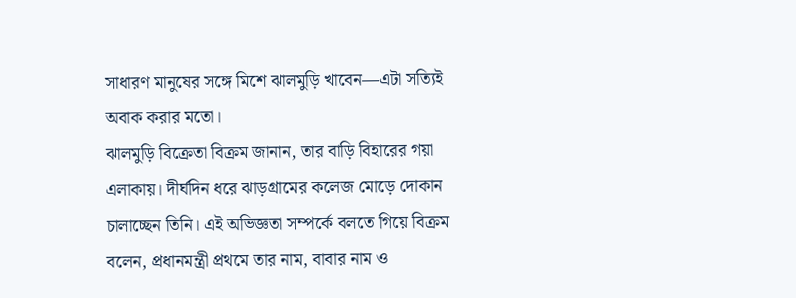সাধারণ মানুষের সঙ্গে মিশে ঝালমুড়ি খাবেন—এটা সত্যিই অবাক করার মতো।
ঝালমুড়ি বিক্রেতা বিক্রম জানান, তার বাড়ি বিহারের গয়া এলাকায়। দীর্ঘদিন ধরে ঝাড়গ্রামের কলেজ মোড়ে দোকান চালাচ্ছেন তিনি। এই অভিজ্ঞতা সম্পর্কে বলতে গিয়ে বিক্রম বলেন, প্রধানমন্ত্রী প্রথমে তার নাম, বাবার নাম ও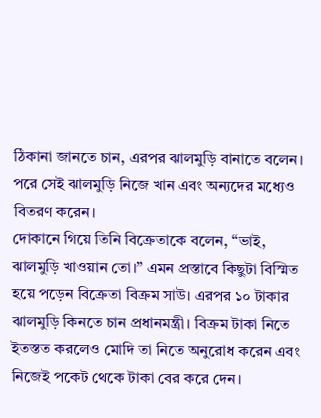ঠিকানা জানতে চান, এরপর ঝালমুড়ি বানাতে বলেন। পরে সেই ঝালমুড়ি নিজে খান এবং অন্যদের মধ্যেও বিতরণ করেন।
দোকানে গিয়ে তিনি বিক্রেতাকে বলেন, “ভাই, ঝালমুড়ি খাওয়ান তো।” এমন প্রস্তাবে কিছুটা বিস্মিত হয়ে পড়েন বিক্রেতা বিক্রম সাউ। এরপর ১০ টাকার ঝালমুড়ি কিনতে চান প্রধানমন্ত্রী। বিক্রম টাকা নিতে ইতস্তত করলেও মোদি তা নিতে অনুরোধ করেন এবং নিজেই পকেট থেকে টাকা বের করে দেন।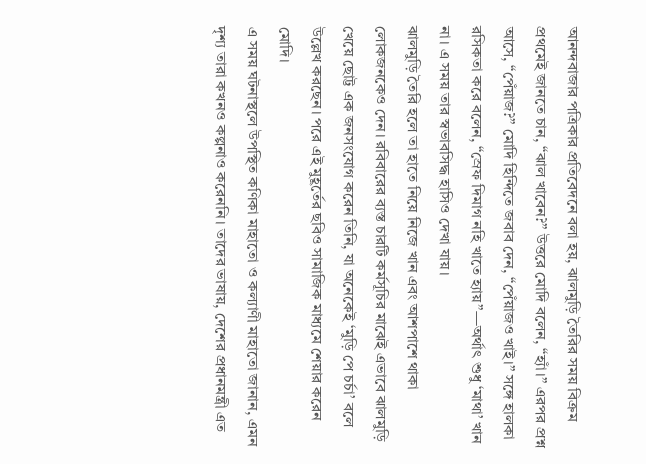আনন্দবাজার পত্রিকার প্রতিবেদনে বলা হয়, ঝালমুড়ি তৈরির সময় বিক্রম প্রথমেই জানতে চান, “ঝাল খাবেন?” উত্তরে মোদি বলেন, “হ্যাঁ।” এরপর প্রশ্ন আসে, “পেঁয়াজ?” মোদি হিন্দিতে জবাব দেন, “পেঁয়াজও খাই।” সঙ্গে হালকা রসিকতা করে বলেন, “স্রেফ দিমাগ নহি খাতে হ্যায়”—অর্থাৎ শুধু ‘মাথা’ খান না। এ সময় তার স্বভাবসিদ্ধ হাসিও দেখা যায়।
ঝালমুড়ি তৈরি হলে তা হাতে নিয়ে নিজে খান এবং আশপাশে থাকা লোকজনকেও দেন। রবিবারের ব্যস্ত চারটি কর্মসূচির মাঝেই এভাবে ঝালমুড়ি খেয়ে ছোট্ট এক জনসংযোগ করেন তিনি, যা অনেকেই ‘মুড়ি পে চর্চা’ বলে উল্লেখ করছেন। পরে এই মুহূর্তের ছবিও সামাজিক মাধ্যমে শেয়ার করেন মোদি।
এ সময় ঘটনাস্থলে উপস্থিত কণিকা মাহাতো ও কল্যাণী মাহাতো জানান, এমন দৃশ্য তারা কখনও কল্পনাও করেননি। তাদের ভাষায়, দেশের প্রধানমন্ত্রী এত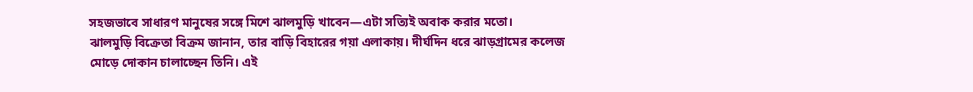সহজভাবে সাধারণ মানুষের সঙ্গে মিশে ঝালমুড়ি খাবেন—এটা সত্যিই অবাক করার মতো।
ঝালমুড়ি বিক্রেতা বিক্রম জানান, তার বাড়ি বিহারের গয়া এলাকায়। দীর্ঘদিন ধরে ঝাড়গ্রামের কলেজ মোড়ে দোকান চালাচ্ছেন তিনি। এই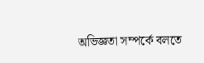অভিজ্ঞতা সম্পর্কে বলতে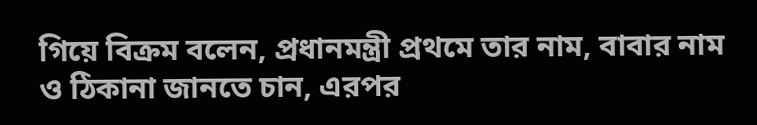গিয়ে বিক্রম বলেন, প্রধানমন্ত্রী প্রথমে তার নাম, বাবার নাম ও ঠিকানা জানতে চান, এরপর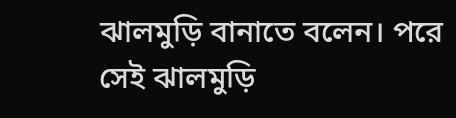ঝালমুড়ি বানাতে বলেন। পরে সেই ঝালমুড়ি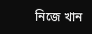নিজে খান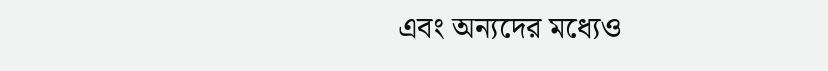এবং অন্যদের মধ্যেও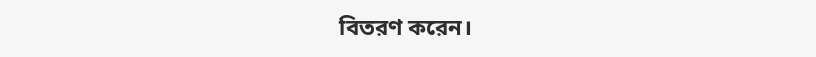বিতরণ করেন।